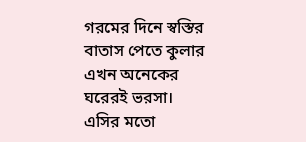গরমের দিনে স্বস্তির বাতাস পেতে কুলার এখন অনেকের ঘরেরই ভরসা। এসির মতো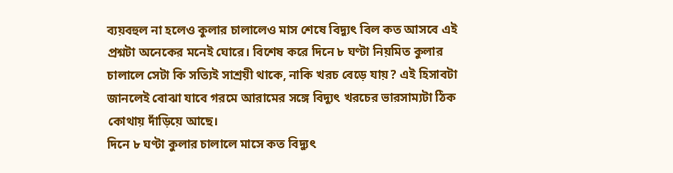ব্যয়বহুল না হলেও কুলার চালালেও মাস শেষে বিদ্যুৎ বিল কত আসবে এই প্রশ্নটা অনেকের মনেই ঘোরে। বিশেষ করে দিনে ৮ ঘণ্টা নিয়মিত কুলার চালালে সেটা কি সত্যিই সাশ্রয়ী থাকে, নাকি খরচ বেড়ে যায়? এই হিসাবটা জানলেই বোঝা যাবে গরমে আরামের সঙ্গে বিদ্যুৎ খরচের ভারসাম্যটা ঠিক কোথায় দাঁড়িয়ে আছে।
দিনে ৮ ঘণ্টা কুলার চালালে মাসে কত বিদ্যুৎ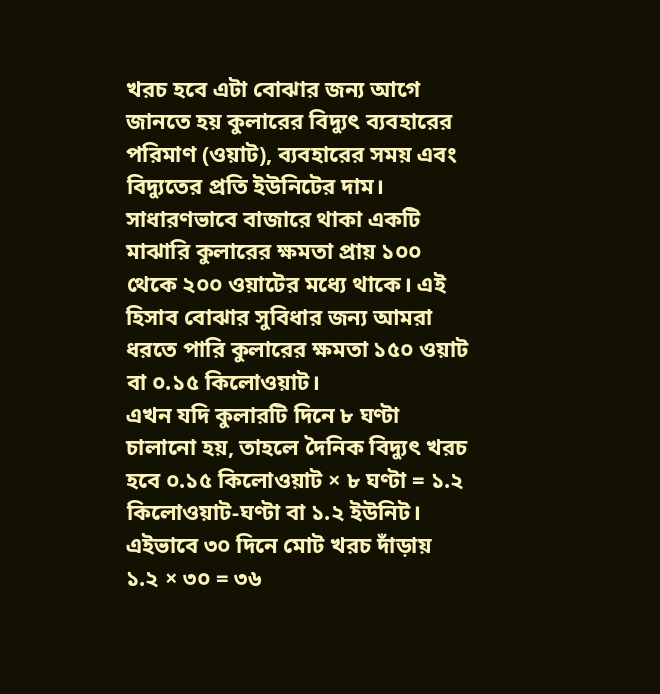খরচ হবে এটা বোঝার জন্য আগে জানতে হয় কুলারের বিদ্যুৎ ব্যবহারের পরিমাণ (ওয়াট), ব্যবহারের সময় এবং বিদ্যুতের প্রতি ইউনিটের দাম। সাধারণভাবে বাজারে থাকা একটি মাঝারি কুলারের ক্ষমতা প্রায় ১০০ থেকে ২০০ ওয়াটের মধ্যে থাকে। এই হিসাব বোঝার সুবিধার জন্য আমরা ধরতে পারি কুলারের ক্ষমতা ১৫০ ওয়াট বা ০.১৫ কিলোওয়াট।
এখন যদি কুলারটি দিনে ৮ ঘণ্টা চালানো হয়, তাহলে দৈনিক বিদ্যুৎ খরচ হবে ০.১৫ কিলোওয়াট × ৮ ঘণ্টা = ১.২ কিলোওয়াট-ঘণ্টা বা ১.২ ইউনিট। এইভাবে ৩০ দিনে মোট খরচ দাঁড়ায় ১.২ × ৩০ = ৩৬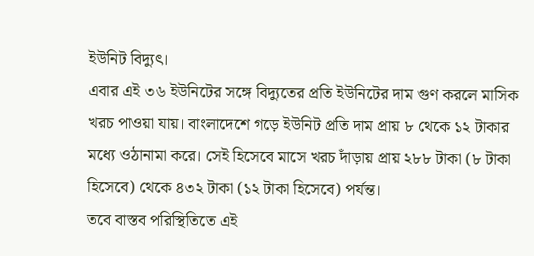ইউনিট বিদ্যুৎ।
এবার এই ৩৬ ইউনিটের সঙ্গে বিদ্যুতের প্রতি ইউনিটের দাম গুণ করলে মাসিক খরচ পাওয়া যায়। বাংলাদেশে গড়ে ইউনিট প্রতি দাম প্রায় ৮ থেকে ১২ টাকার মধ্যে ওঠানামা করে। সেই হিসেবে মাসে খরচ দাঁড়ায় প্রায় ২৮৮ টাকা (৮ টাকা হিসেবে) থেকে ৪৩২ টাকা (১২ টাকা হিসেবে) পর্যন্ত।
তবে বাস্তব পরিস্থিতিতে এই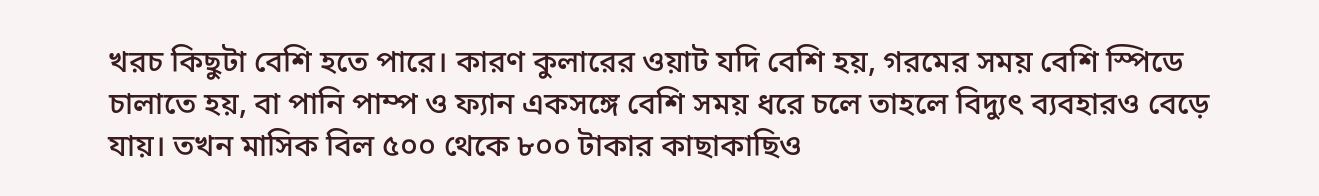খরচ কিছুটা বেশি হতে পারে। কারণ কুলারের ওয়াট যদি বেশি হয়, গরমের সময় বেশি স্পিডে চালাতে হয়, বা পানি পাম্প ও ফ্যান একসঙ্গে বেশি সময় ধরে চলে তাহলে বিদ্যুৎ ব্যবহারও বেড়ে যায়। তখন মাসিক বিল ৫০০ থেকে ৮০০ টাকার কাছাকাছিও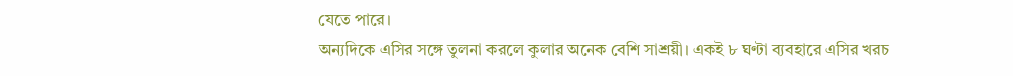যেতে পারে।
অন্যদিকে এসির সঙ্গে তুলনা করলে কুলার অনেক বেশি সাশ্রয়ী। একই ৮ ঘণ্টা ব্যবহারে এসির খরচ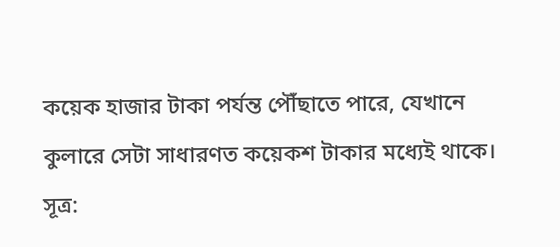কয়েক হাজার টাকা পর্যন্ত পৌঁছাতে পারে, যেখানে কুলারে সেটা সাধারণত কয়েকশ টাকার মধ্যেই থাকে।
সূত্র: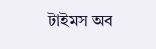টাইমস অব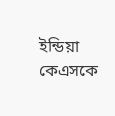ইন্ডিয়া
কেএসকে